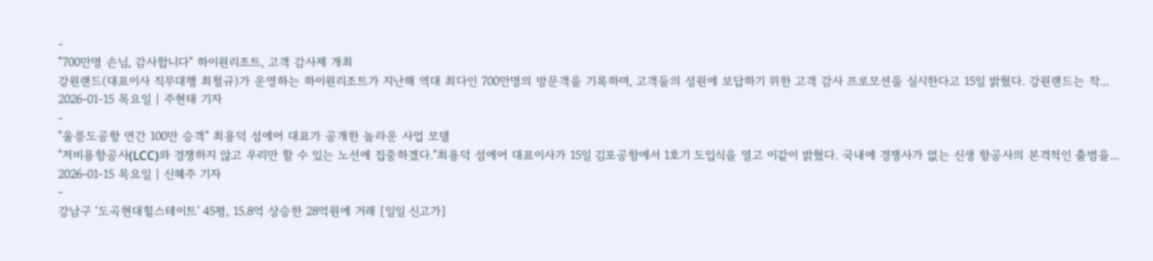-
"700만명 손님, 감사합니다" 하이원리조트, 고객 감사제 개최
강원랜드(대표이사 직무대행 최철규)가 운영하는 하이원리조트가 지난해 역대 최다인 700만명의 방문객을 기록하며, 고객들의 성원에 보답하기 위한 고객 감사 프로모션을 실시한다고 15일 밝혔다. 강원랜드는 작...
2026-01-15 목요일 | 주현태 기자
-
"울릉도공항 연간 100만 승객" 최용덕 섬에어 대표가 공개한 놀라운 사업 모델
"저비용항공사(LCC)와 경쟁하지 않고 우리만 할 수 있는 노선에 집중하겠다."최용덕 섬에어 대표이사가 15일 김포공항에서 1호기 도입식을 열고 이같이 밝혔다. 국내에 경쟁사가 없는 신생 항공사의 본격적인 출범을...
2026-01-15 목요일 | 신혜주 기자
-
강남구 ‘도곡현대힐스테이트' 45평, 15.8억 상승한 28억원에 거래 [일일 신고가]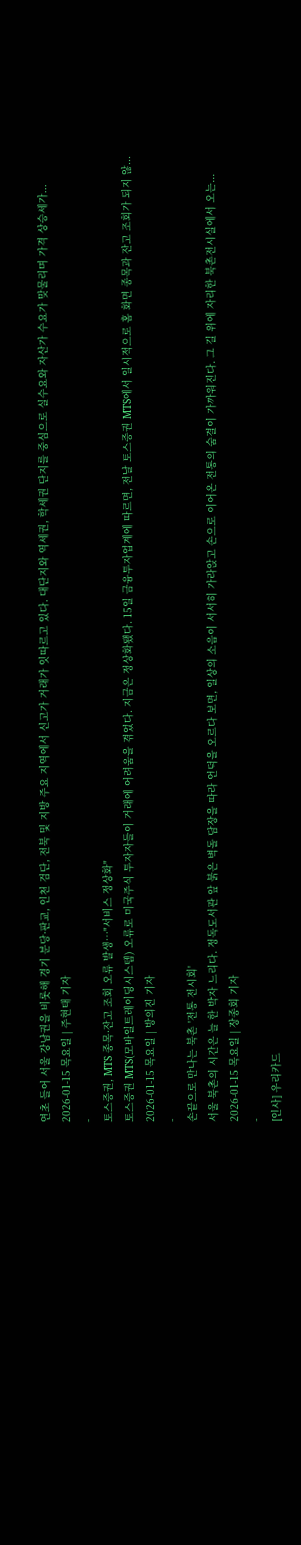연초 들어 서울 강남권을 비롯해 경기 분당·판교, 인천 검단, 전북 및 지방 주요 지역에서 신고가 거래가 잇따르고 있다. 대단지와 역세권, 학세권 단지를 중심으로 실수요와 자산가 수요가 맞물리며 가격 상승세가...
2026-01-15 목요일 | 주현태 기자
-
토스증권, MTS 종목·잔고 조회 오류 발생…"서비스 정상화"
토스증권 MTS(모바일트레이딩시스템) 오류로 미국주식 투자자들이 거래에 어려움을 겪었다. 지금은 정상화됐다. 15일 금융투자업계에 따르면, 전날 토스증권 MTS에서 일시적으로 홈 화면 종목과 잔고 조회가 되지 않...
2026-01-15 목요일 | 방의진 기자
-
손끝으로 만나는 북촌 '전통 전시회'
서울 북촌의 시간은 늘 한 박자 느리다. 정독도서관 앞 붉은 벽돌 담장을 따라 언덕을 오르다 보면, 일상의 소음이 서서히 가라앉고 손으로 이어온 전통의 숨결이 가까워진다. 그 길 위에 자리한 북촌전시실에서 오는...
2026-01-15 목요일 | 장종회 기자
-
[인사] 우리카드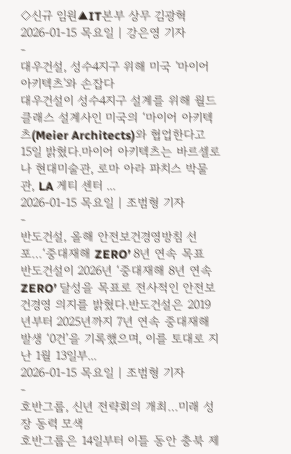◇신규 임원▲IT본부 상무 김광혁
2026-01-15 목요일 | 강은영 기자
-
대우건설, 성수4지구 위해 미국 '마이어 아키텍츠'와 손잡다
대우건설이 성수4지구 설계를 위해 월드클래스 설계사인 미국의 ‘마이어 아키텍츠(Meier Architects)와 협업한다고 15일 밝혔다.마이어 아키텍츠는 바르셀로나 현대미술관, 로마 아라 파치스 박물관, LA 게티 센터 ...
2026-01-15 목요일 | 조범형 기자
-
반도건설, 올해 안전보건경영방침 선포…‘중대재해 ZERO’ 8년 연속 목표
반도건설이 2026년 ‘중대재해 8년 연속 ZERO’ 달성을 목표로 전사적인 안전보건경영 의지를 밝혔다.반도건설은 2019년부터 2025년까지 7년 연속 중대재해 발생 ‘0건’을 기록했으며, 이를 토대로 지난 1월 13일부...
2026-01-15 목요일 | 조범형 기자
-
호반그룹, 신년 전략회의 개최…미래 성장 동력 모색
호반그룹은 14일부터 이틀 동안 충북 제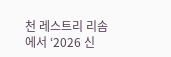천 레스트리 리솜에서 ‘2026 신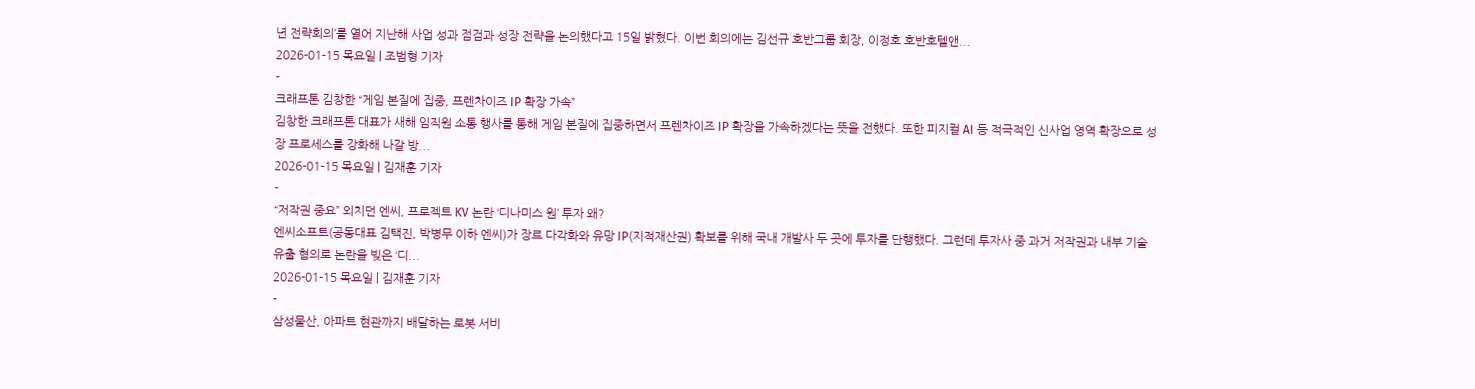년 전략회의’를 열어 지난해 사업 성과 점검과 성장 전략을 논의했다고 15일 밝혔다. 이번 회의에는 김선규 호반그룹 회장, 이정호 호반호텔앤...
2026-01-15 목요일 | 조범형 기자
-
크래프톤 김창한 “게임 본질에 집중, 프렌차이즈 IP 확장 가속”
김창한 크래프톤 대표가 새해 임직원 소통 행사를 통해 게임 본질에 집중하면서 프렌차이즈 IP 확장을 가속하겠다는 뜻을 전했다. 또한 피지컬 AI 등 적극적인 신사업 영역 확장으로 성장 프로세스를 강화해 나갈 방...
2026-01-15 목요일 | 김재훈 기자
-
“저작권 중요” 외치던 엔씨, 프로젝트 KV 논란 ‘디나미스 원’ 투자 왜?
엔씨소프트(공동대표 김택진, 박병무 이하 엔씨)가 장르 다각화와 유망 IP(지적재산권) 확보를 위해 국내 개발사 두 곳에 투자를 단행했다. 그런데 투자사 중 과거 저작권과 내부 기술 유출 혐의로 논란을 빚은 ‘디...
2026-01-15 목요일 | 김재훈 기자
-
삼성물산, 아파트 현관까지 배달하는 로봇 서비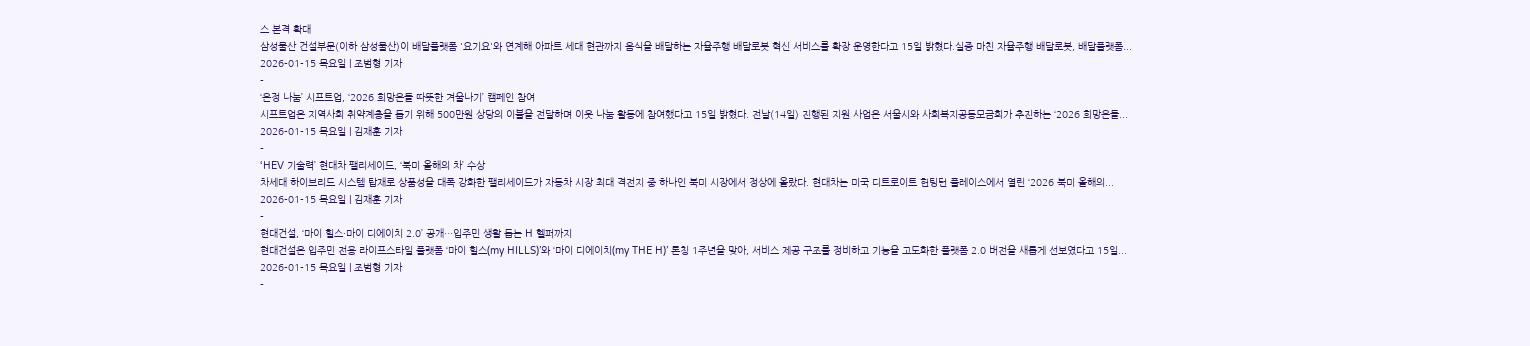스 본격 확대
삼성물산 건설부문(이하 삼성물산)이 배달플랫폼 '요기요'와 연계해 아파트 세대 현관까지 음식을 배달하는 자율주행 배달로봇 혁신 서비스를 확장 운영한다고 15일 밝혔다.실증 마친 자율주행 배달로봇, 배달플랫폼...
2026-01-15 목요일 | 조범형 기자
-
‘온정 나눔’ 시프트업, ‘2026 희망온돌 따뜻한 겨울나기’ 캠페인 참여
시프트업은 지역사회 취약계층을 돕기 위해 500만원 상당의 이불을 전달하며 이웃 나눔 활동에 참여했다고 15일 밝혔다. 전날(14일) 진행된 지원 사업은 서울시와 사회복지공동모금회가 추진하는 ‘2026 희망온돌...
2026-01-15 목요일 | 김재훈 기자
-
‘HEV 기술력’ 현대차 팰리세이드, ‘북미 올해의 차’ 수상
차세대 하이브리드 시스템 탑재로 상품성을 대폭 강화한 팰리세이드가 자동차 시장 최대 격전지 중 하나인 북미 시장에서 정상에 올랐다. 현대차는 미국 디트로이트 헌팅턴 플레이스에서 열린 ‘2026 북미 올해의...
2026-01-15 목요일 | 김재훈 기자
-
현대건설, ‘마이 힐스·마이 디에이치 2.0’ 공개…입주민 생활 돕는 H 헬퍼까지
현대건설은 입주민 전용 라이프스타일 플랫폼 ‘마이 힐스(my HILLS)’와 ‘마이 디에이치(my THE H)’ 론칭 1주년을 맞아, 서비스 제공 구조를 정비하고 기능을 고도화한 플랫폼 2.0 버전을 새롭게 선보였다고 15일...
2026-01-15 목요일 | 조범형 기자
-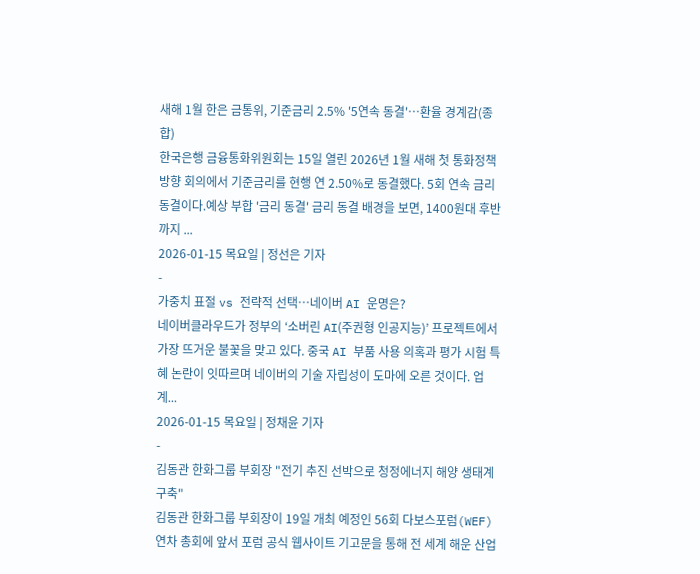새해 1월 한은 금통위, 기준금리 2.5% '5연속 동결'…환율 경계감(종합)
한국은행 금융통화위원회는 15일 열린 2026년 1월 새해 첫 통화정책방향 회의에서 기준금리를 현행 연 2.50%로 동결했다. 5회 연속 금리 동결이다.예상 부합 '금리 동결' 금리 동결 배경을 보면, 1400원대 후반까지 ...
2026-01-15 목요일 | 정선은 기자
-
가중치 표절 vs 전략적 선택…네이버 AI 운명은?
네이버클라우드가 정부의 ‘소버린 AI(주권형 인공지능)’ 프로젝트에서 가장 뜨거운 불꽃을 맞고 있다. 중국 AI 부품 사용 의혹과 평가 시험 특혜 논란이 잇따르며 네이버의 기술 자립성이 도마에 오른 것이다. 업계...
2026-01-15 목요일 | 정채윤 기자
-
김동관 한화그룹 부회장 "전기 추진 선박으로 청정에너지 해양 생태계 구축"
김동관 한화그룹 부회장이 19일 개최 예정인 56회 다보스포럼(WEF) 연차 총회에 앞서 포럼 공식 웹사이트 기고문을 통해 전 세계 해운 산업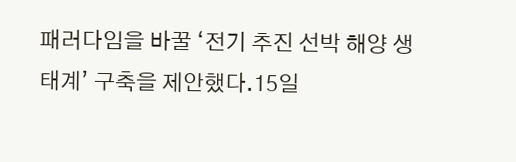패러다임을 바꿀 ‘전기 추진 선박 해양 생태계’ 구축을 제안했다.15일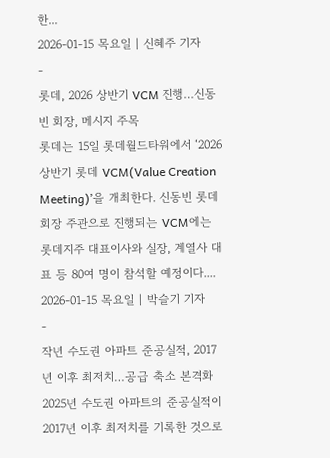한...
2026-01-15 목요일 | 신혜주 기자
-
롯데, 2026 상반기 VCM 진행…신동빈 회장, 메시지 주목
롯데는 15일 롯데월드타워에서 ‘2026 상반기 롯데 VCM(Value Creation Meeting)’을 개최한다. 신동빈 롯데 회장 주관으로 진행되는 VCM에는 롯데지주 대표이사와 실장, 계열사 대표 등 80여 명이 참석할 예정이다....
2026-01-15 목요일 | 박슬기 기자
-
작년 수도권 아파트 준공실적, 2017년 이후 최저치…공급 축소 본격화
2025년 수도권 아파트의 준공실적이 2017년 이후 최저치를 기록한 것으로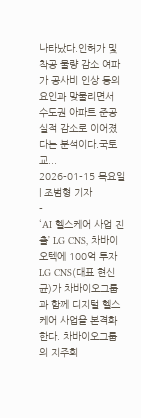나타났다.인허가 및 착공 물량 감소 여파가 공사비 인상 등의 요인과 맞물리면서 수도권 아파트 준공실적 감소로 이어졌다는 분석이다.국토교...
2026-01-15 목요일 | 조범형 기자
-
‘AI 헬스케어 사업 진출’ LG CNS, 차바이오텍에 100억 투자
LG CNS(대표 현신균)가 차바이오그룹과 함께 디지털 헬스케어 사업을 본격화한다. 차바이오그룹의 지주회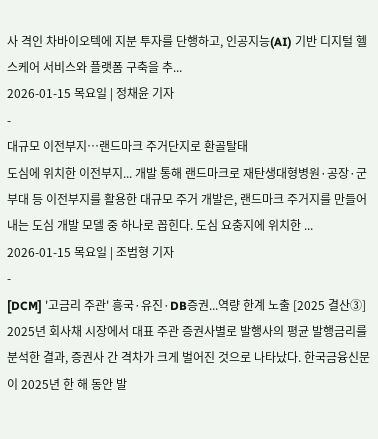사 격인 차바이오텍에 지분 투자를 단행하고, 인공지능(AI) 기반 디지털 헬스케어 서비스와 플랫폼 구축을 추...
2026-01-15 목요일 | 정채윤 기자
-
대규모 이전부지…랜드마크 주거단지로 환골탈태
도심에 위치한 이전부지... 개발 통해 랜드마크로 재탄생대형병원·공장·군부대 등 이전부지를 활용한 대규모 주거 개발은, 랜드마크 주거지를 만들어내는 도심 개발 모델 중 하나로 꼽힌다. 도심 요충지에 위치한 ...
2026-01-15 목요일 | 조범형 기자
-
[DCM] '고금리 주관' 흥국·유진·DB증권...역량 한계 노출 [2025 결산③]
2025년 회사채 시장에서 대표 주관 증권사별로 발행사의 평균 발행금리를 분석한 결과, 증권사 간 격차가 크게 벌어진 것으로 나타났다. 한국금융신문이 2025년 한 해 동안 발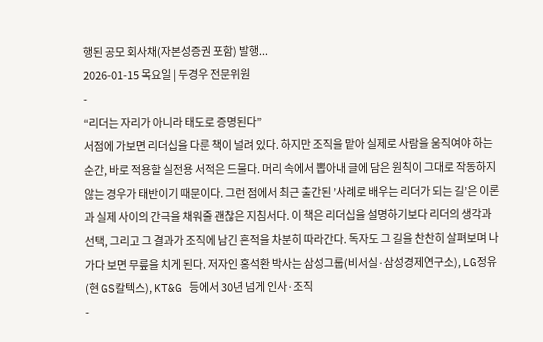행된 공모 회사채(자본성증권 포함) 발행...
2026-01-15 목요일 | 두경우 전문위원
-
“리더는 자리가 아니라 태도로 증명된다”
서점에 가보면 리더십을 다룬 책이 널려 있다. 하지만 조직을 맡아 실제로 사람을 움직여야 하는 순간, 바로 적용할 실전용 서적은 드물다. 머리 속에서 뽑아내 글에 담은 원칙이 그대로 작동하지 않는 경우가 태반이기 때문이다. 그런 점에서 최근 출간된 ’사례로 배우는 리더가 되는 길’은 이론과 실제 사이의 간극을 채워줄 괜찮은 지침서다. 이 책은 리더십을 설명하기보다 리더의 생각과 선택, 그리고 그 결과가 조직에 남긴 흔적을 차분히 따라간다. 독자도 그 길을 찬찬히 살펴보며 나가다 보면 무릎을 치게 된다. 저자인 홍석환 박사는 삼성그룹(비서실·삼성경제연구소), LG정유(현 GS칼텍스), KT&G 등에서 30년 넘게 인사·조직
-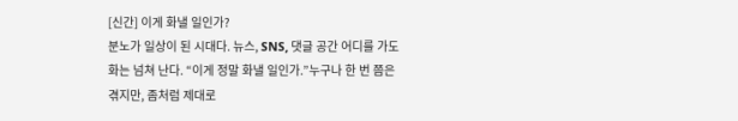[신간] 이게 화낼 일인가?
분노가 일상이 된 시대다. 뉴스, SNS, 댓글 공간 어디를 가도 화는 넘쳐 난다. “이게 정말 화낼 일인가.”누구나 한 번 쯤은 겪지만, 좀처럼 제대로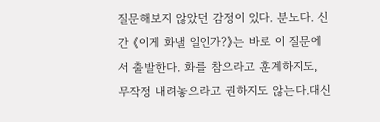질문해보지 않았던 감정이 있다. 분노다. 신간 《이게 화낼 일인가?》는 바로 이 질문에서 출발한다. 화를 참으라고 훈계하지도, 무작정 내려놓으라고 권하지도 않는다.대신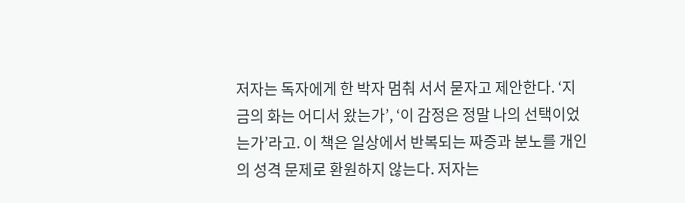저자는 독자에게 한 박자 멈춰 서서 묻자고 제안한다. ‘지금의 화는 어디서 왔는가’, ‘이 감정은 정말 나의 선택이었는가’라고. 이 책은 일상에서 반복되는 짜증과 분노를 개인의 성격 문제로 환원하지 않는다. 저자는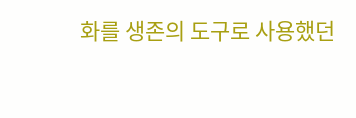화를 생존의 도구로 사용했던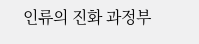인류의 진화 과정부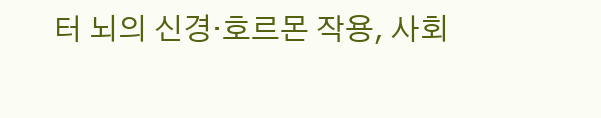터 뇌의 신경·호르몬 작용, 사회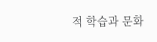적 학습과 문화